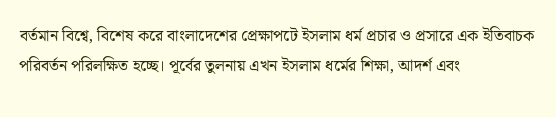বর্তমান বিশ্বে, বিশেষ করে বাংলাদেশের প্রেক্ষাপটে ইসলাম ধর্ম প্রচার ও প্রসারে এক ইতিবাচক পরিবর্তন পরিলক্ষিত হচ্ছে। পূর্বের তুলনায় এখন ইসলাম ধর্মের শিক্ষা, আদর্শ এবং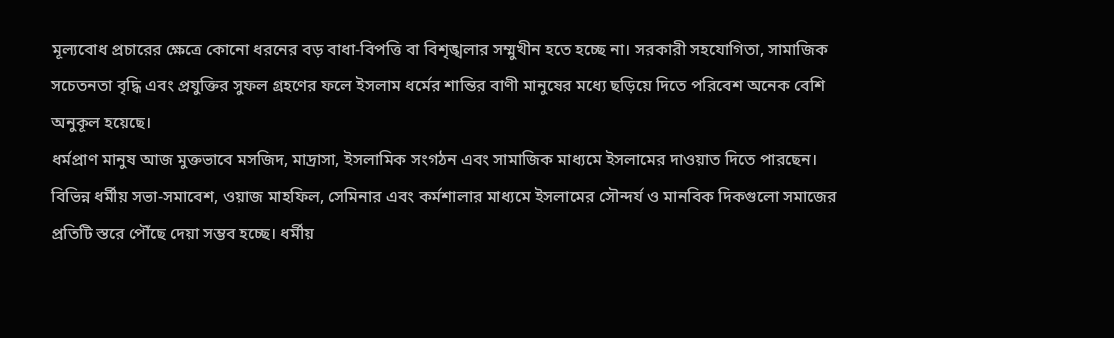মূল্যবোধ প্রচারের ক্ষেত্রে কোনো ধরনের বড় বাধা-বিপত্তি বা বিশৃঙ্খলার সম্মুখীন হতে হচ্ছে না। সরকারী সহযোগিতা, সামাজিক সচেতনতা বৃদ্ধি এবং প্রযুক্তির সুফল গ্রহণের ফলে ইসলাম ধর্মের শান্তির বাণী মানুষের মধ্যে ছড়িয়ে দিতে পরিবেশ অনেক বেশি অনুকূল হয়েছে।
ধর্মপ্রাণ মানুষ আজ মুক্তভাবে মসজিদ, মাদ্রাসা, ইসলামিক সংগঠন এবং সামাজিক মাধ্যমে ইসলামের দাওয়াত দিতে পারছেন। বিভিন্ন ধর্মীয় সভা-সমাবেশ, ওয়াজ মাহফিল, সেমিনার এবং কর্মশালার মাধ্যমে ইসলামের সৌন্দর্য ও মানবিক দিকগুলো সমাজের প্রতিটি স্তরে পৌঁছে দেয়া সম্ভব হচ্ছে। ধর্মীয়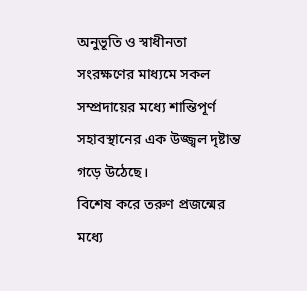অনুভূতি ও স্বাধীনতা সংরক্ষণের মাধ্যমে সকল সম্প্রদায়ের মধ্যে শান্তিপূর্ণ সহাবস্থানের এক উজ্জ্বল দৃষ্টান্ত গড়ে উঠেছে।
বিশেষ করে তরুণ প্রজন্মের মধ্যে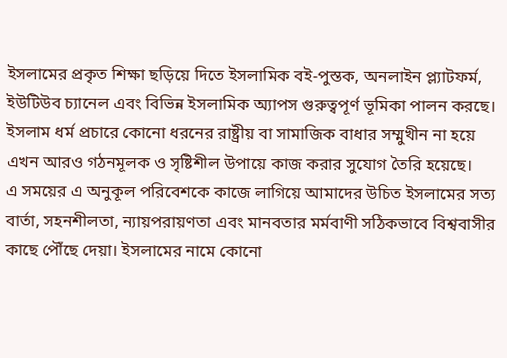ইসলামের প্রকৃত শিক্ষা ছড়িয়ে দিতে ইসলামিক বই-পুস্তক, অনলাইন প্ল্যাটফর্ম, ইউটিউব চ্যানেল এবং বিভিন্ন ইসলামিক অ্যাপস গুরুত্বপূর্ণ ভূমিকা পালন করছে। ইসলাম ধর্ম প্রচারে কোনো ধরনের রাষ্ট্রীয় বা সামাজিক বাধার সম্মুখীন না হয়ে এখন আরও গঠনমূলক ও সৃষ্টিশীল উপায়ে কাজ করার সুযোগ তৈরি হয়েছে।
এ সময়ের এ অনুকূল পরিবেশকে কাজে লাগিয়ে আমাদের উচিত ইসলামের সত্য বার্তা, সহনশীলতা, ন্যায়পরায়ণতা এবং মানবতার মর্মবাণী সঠিকভাবে বিশ্ববাসীর কাছে পৌঁছে দেয়া। ইসলামের নামে কোনো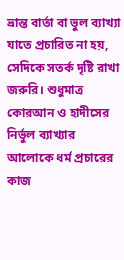ভ্রান্ত বার্তা বা ভুল ব্যাখ্যা যাতে প্রচারিত না হয়, সেদিকে সতর্ক দৃষ্টি রাখা জরুরি। শুধুমাত্র কোরআন ও হাদীসের নির্ভুল ব্যাখ্যার আলোকে ধর্ম প্রচারের কাজ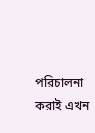পরিচালনা করাই এখন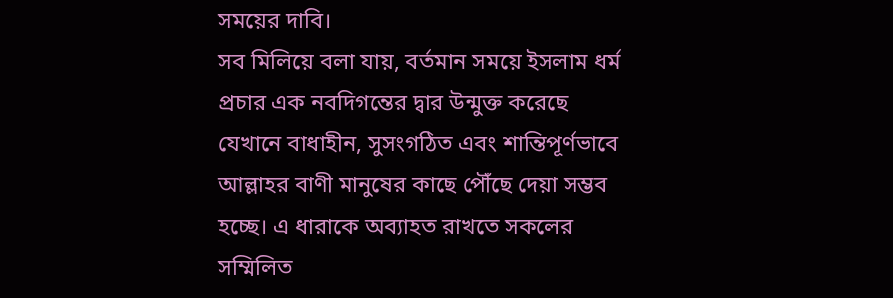সময়ের দাবি।
সব মিলিয়ে বলা যায়, বর্তমান সময়ে ইসলাম ধর্ম প্রচার এক নবদিগন্তের দ্বার উন্মুক্ত করেছে যেখানে বাধাহীন, সুসংগঠিত এবং শান্তিপূর্ণভাবে আল্লাহর বাণী মানুষের কাছে পৌঁছে দেয়া সম্ভব হচ্ছে। এ ধারাকে অব্যাহত রাখতে সকলের সম্মিলিত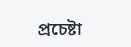প্রচেষ্টা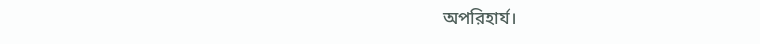অপরিহার্য।